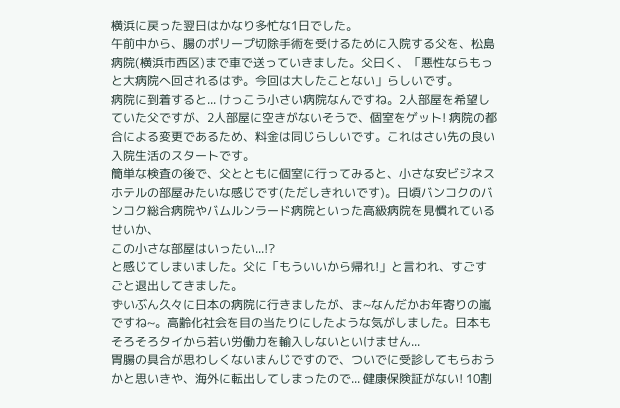横浜に戻った翌日はかなり多忙な1日でした。
午前中から、腸のポリープ切除手術を受けるために入院する父を、松島病院(横浜市西区)まで車で送っていきました。父曰く、「悪性ならもっと大病院へ回されるはず。今回は大したことない」らしいです。
病院に到着すると... けっこう小さい病院なんですね。2人部屋を希望していた父ですが、2人部屋に空きがないそうで、個室をゲット! 病院の都合による変更であるため、料金は同じらしいです。これはさい先の良い入院生活のスタートです。
簡単な検査の後で、父とともに個室に行ってみると、小さな安ビジネスホテルの部屋みたいな感じです(ただしきれいです)。日頃バンコクのバンコク総合病院やバムルンラード病院といった高級病院を見慣れているせいか、
この小さな部屋はいったい...!?
と感じてしまいました。父に「もういいから帰れ!」と言われ、すごすごと退出してきました。
ずいぶん久々に日本の病院に行きましたが、ま~なんだかお年寄りの嵐ですね~。高齢化社会を目の当たりにしたような気がしました。日本もそろそろタイから若い労働力を輸入しないといけません...
胃腸の具合が思わしくないまんじですので、ついでに受診してもらおうかと思いきや、海外に転出してしまったので... 健康保険証がない! 10割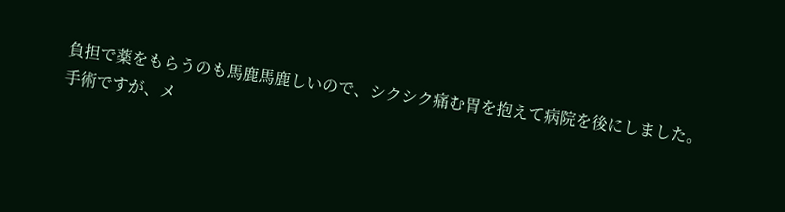負担で薬をもらうのも馬鹿馬鹿しいので、シクシク痛む胃を抱えて病院を後にしました。
手術ですが、メ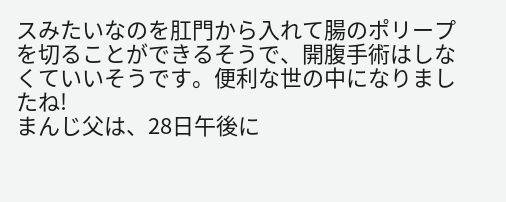スみたいなのを肛門から入れて腸のポリープを切ることができるそうで、開腹手術はしなくていいそうです。便利な世の中になりましたね!
まんじ父は、28日午後に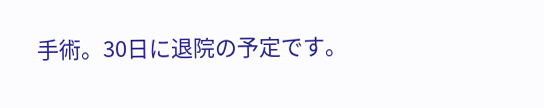手術。30日に退院の予定です。